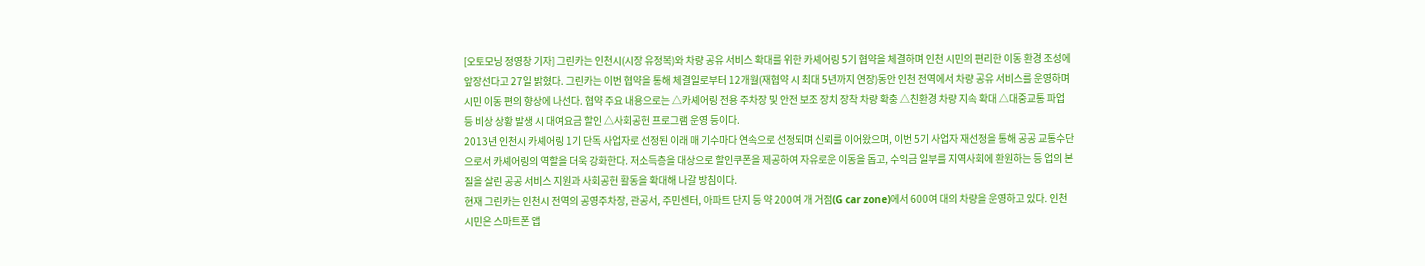[오토모닝 정영창 기자] 그린카는 인천시(시장 유정복)와 차량 공유 서비스 확대를 위한 카셰어링 5기 협약을 체결하며 인천 시민의 편리한 이동 환경 조성에 앞장선다고 27일 밝혔다. 그린카는 이번 협약을 통해 체결일로부터 12개월(재협약 시 최대 5년까지 연장)동안 인천 전역에서 차량 공유 서비스를 운영하며 시민 이동 편의 향상에 나선다. 협약 주요 내용으로는 △카셰어링 전용 주차장 및 안전 보조 장치 장착 차량 확충 △친환경 차량 지속 확대 △대중교통 파업 등 비상 상황 발생 시 대여요금 할인 △사회공헌 프로그램 운영 등이다.
2013년 인천시 카셰어링 1기 단독 사업자로 선정된 이래 매 기수마다 연속으로 선정되며 신뢰를 이어왔으며, 이번 5기 사업자 재선정을 통해 공공 교통수단으로서 카셰어링의 역할을 더욱 강화한다. 저소득층을 대상으로 할인쿠폰을 제공하여 자유로운 이동을 돕고, 수익금 일부를 지역사회에 환원하는 등 업의 본질을 살린 공공 서비스 지원과 사회공헌 활동을 확대해 나갈 방침이다.
현재 그린카는 인천시 전역의 공영주차장, 관공서, 주민센터, 아파트 단지 등 약 200여 개 거점(G car zone)에서 600여 대의 차량을 운영하고 있다. 인천시민은 스마트폰 앱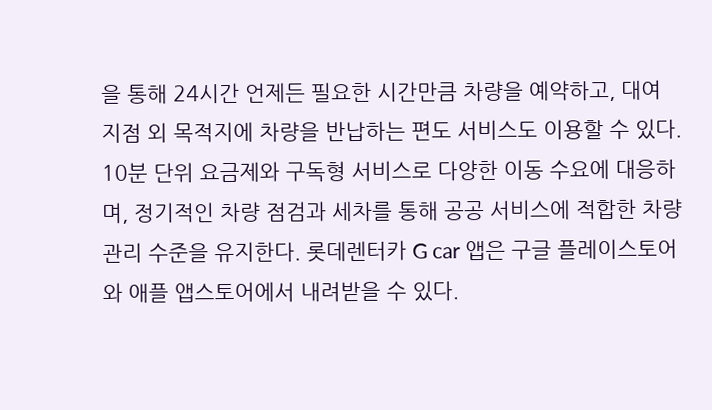을 통해 24시간 언제든 필요한 시간만큼 차량을 예약하고, 대여 지점 외 목적지에 차량을 반납하는 편도 서비스도 이용할 수 있다.
10분 단위 요금제와 구독형 서비스로 다양한 이동 수요에 대응하며, 정기적인 차량 점검과 세차를 통해 공공 서비스에 적합한 차량 관리 수준을 유지한다. 롯데렌터카 G car 앱은 구글 플레이스토어와 애플 앱스토어에서 내려받을 수 있다.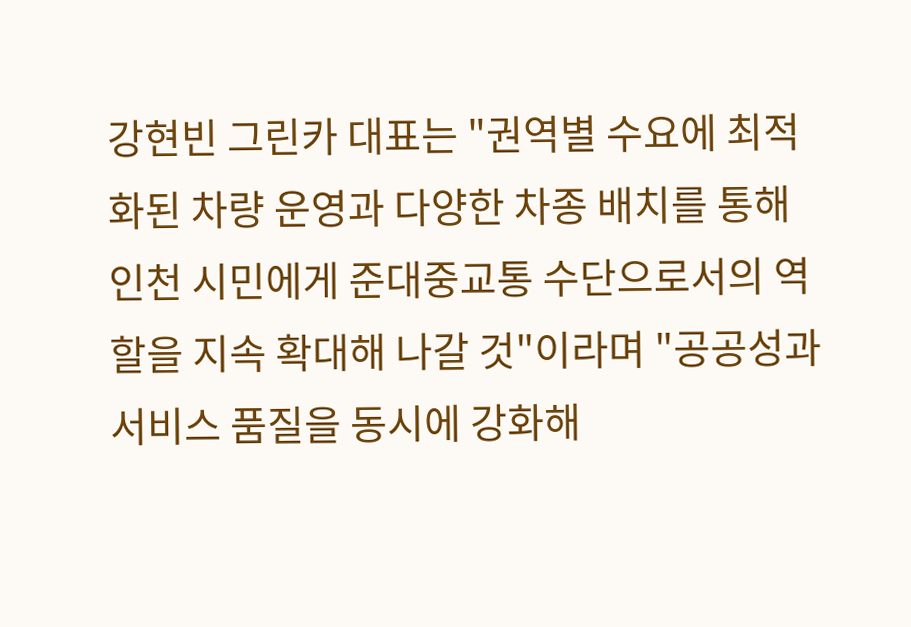강현빈 그린카 대표는 "권역별 수요에 최적화된 차량 운영과 다양한 차종 배치를 통해 인천 시민에게 준대중교통 수단으로서의 역할을 지속 확대해 나갈 것"이라며 "공공성과 서비스 품질을 동시에 강화해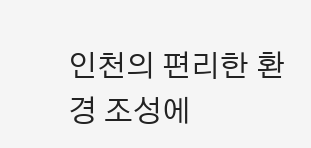인천의 편리한 환경 조성에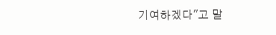기여하겠다"고 말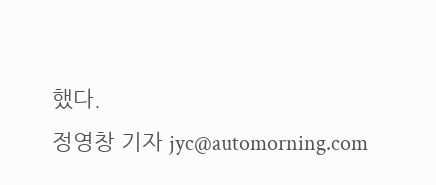했다.
정영창 기자 jyc@automorning.com